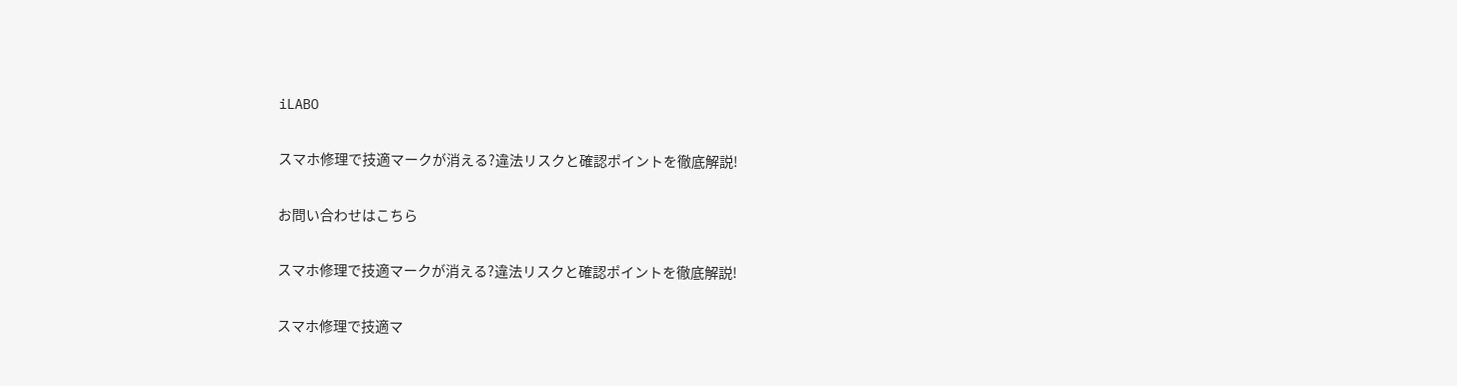iLABO

スマホ修理で技適マークが消える?違法リスクと確認ポイントを徹底解説!

お問い合わせはこちら

スマホ修理で技適マークが消える?違法リスクと確認ポイントを徹底解説!

スマホ修理で技適マ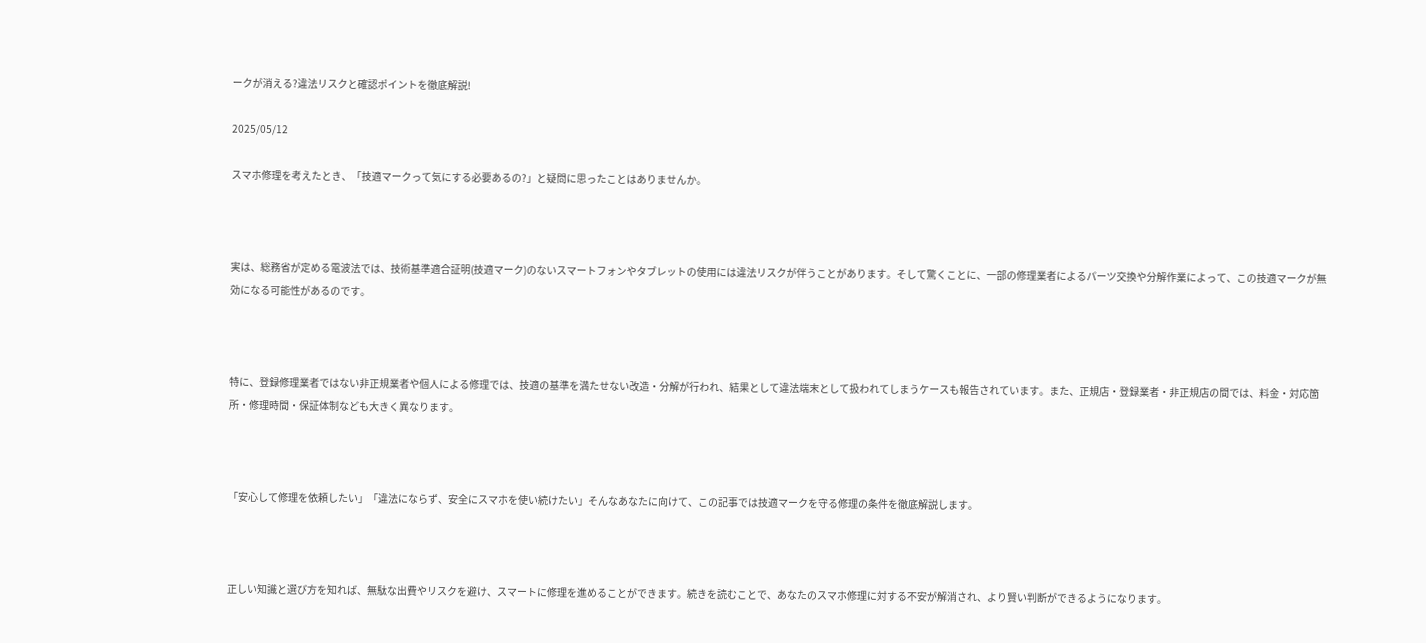ークが消える?違法リスクと確認ポイントを徹底解説!

2025/05/12

スマホ修理を考えたとき、「技適マークって気にする必要あるの?」と疑問に思ったことはありませんか。



実は、総務省が定める電波法では、技術基準適合証明(技適マーク)のないスマートフォンやタブレットの使用には違法リスクが伴うことがあります。そして驚くことに、一部の修理業者によるパーツ交換や分解作業によって、この技適マークが無効になる可能性があるのです。



特に、登録修理業者ではない非正規業者や個人による修理では、技適の基準を満たせない改造・分解が行われ、結果として違法端末として扱われてしまうケースも報告されています。また、正規店・登録業者・非正規店の間では、料金・対応箇所・修理時間・保証体制なども大きく異なります。



「安心して修理を依頼したい」「違法にならず、安全にスマホを使い続けたい」そんなあなたに向けて、この記事では技適マークを守る修理の条件を徹底解説します。



正しい知識と選び方を知れば、無駄な出費やリスクを避け、スマートに修理を進めることができます。続きを読むことで、あなたのスマホ修理に対する不安が解消され、より賢い判断ができるようになります。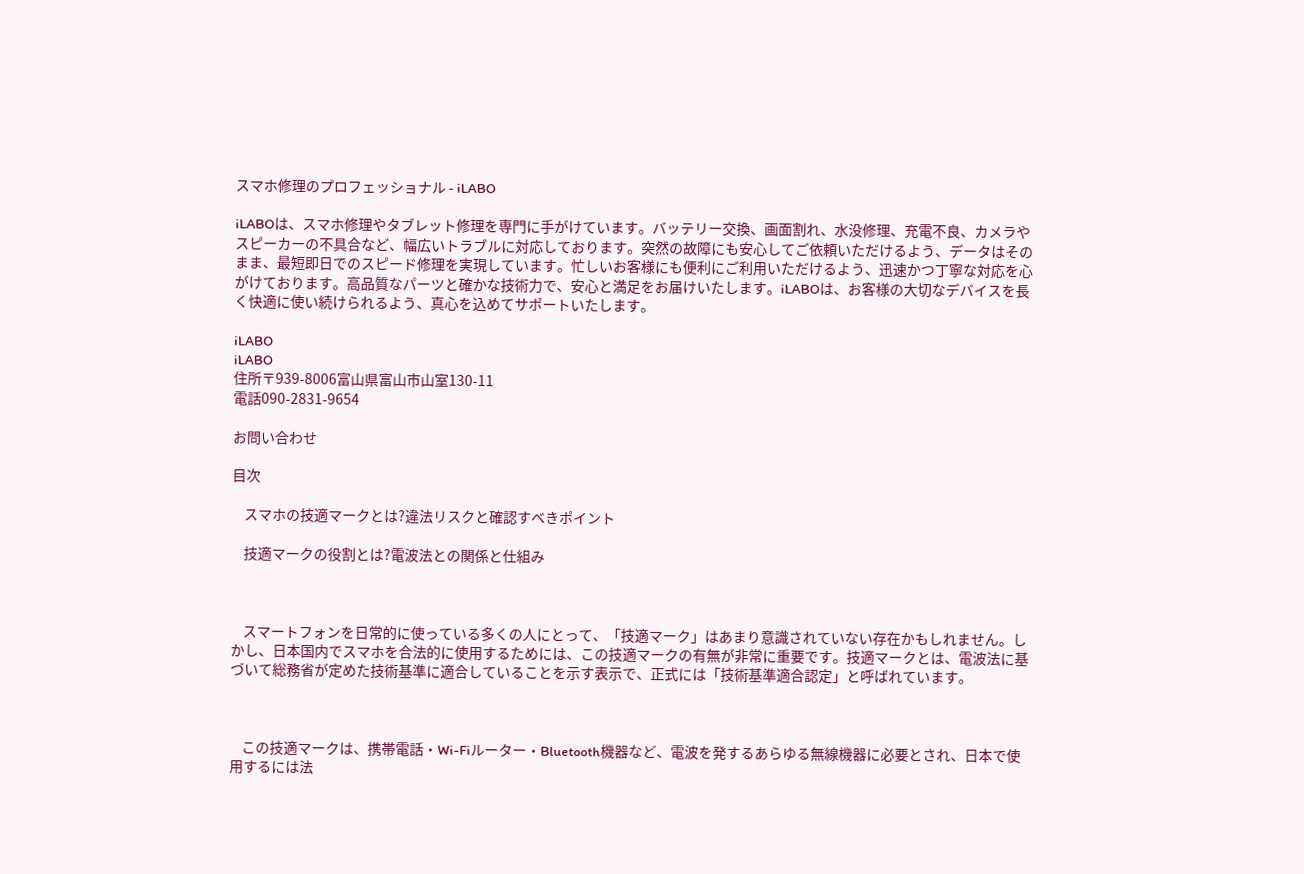スマホ修理のプロフェッショナル - iLABO

iLABOは、スマホ修理やタブレット修理を専門に手がけています。バッテリー交換、画面割れ、水没修理、充電不良、カメラやスピーカーの不具合など、幅広いトラブルに対応しております。突然の故障にも安心してご依頼いただけるよう、データはそのまま、最短即日でのスピード修理を実現しています。忙しいお客様にも便利にご利用いただけるよう、迅速かつ丁寧な対応を心がけております。高品質なパーツと確かな技術力で、安心と満足をお届けいたします。iLABOは、お客様の大切なデバイスを長く快適に使い続けられるよう、真心を込めてサポートいたします。

iLABO
iLABO
住所〒939-8006富山県富山市山室130-11
電話090-2831-9654

お問い合わせ

目次

    スマホの技適マークとは?違法リスクと確認すべきポイント

    技適マークの役割とは?電波法との関係と仕組み



    スマートフォンを日常的に使っている多くの人にとって、「技適マーク」はあまり意識されていない存在かもしれません。しかし、日本国内でスマホを合法的に使用するためには、この技適マークの有無が非常に重要です。技適マークとは、電波法に基づいて総務省が定めた技術基準に適合していることを示す表示で、正式には「技術基準適合認定」と呼ばれています。



    この技適マークは、携帯電話・Wi-Fiルーター・Bluetooth機器など、電波を発するあらゆる無線機器に必要とされ、日本で使用するには法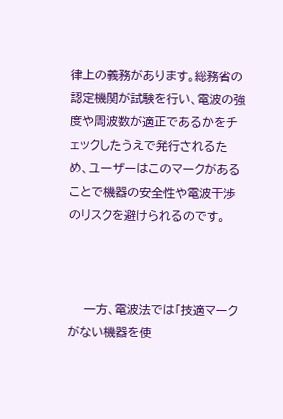律上の義務があります。総務省の認定機関が試験を行い、電波の強度や周波数が適正であるかをチェックしたうえで発行されるため、ユーザーはこのマークがあることで機器の安全性や電波干渉のリスクを避けられるのです。



    一方、電波法では「技適マークがない機器を使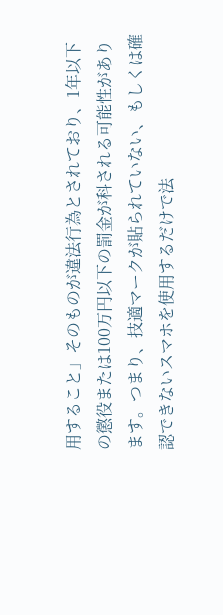用すること」そのものが違法行為とされており、1年以下の懲役または100万円以下の罰金が科される可能性があります。つまり、技適マークが貼られていない、もしくは確認できないスマホを使用するだけで法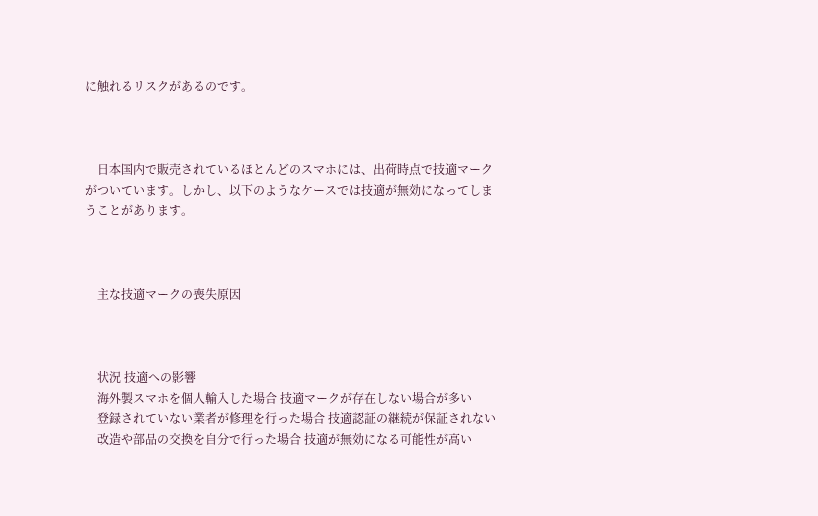に触れるリスクがあるのです。



    日本国内で販売されているほとんどのスマホには、出荷時点で技適マークがついています。しかし、以下のようなケースでは技適が無効になってしまうことがあります。



    主な技適マークの喪失原因



    状況 技適への影響
    海外製スマホを個人輸入した場合 技適マークが存在しない場合が多い
    登録されていない業者が修理を行った場合 技適認証の継続が保証されない
    改造や部品の交換を自分で行った場合 技適が無効になる可能性が高い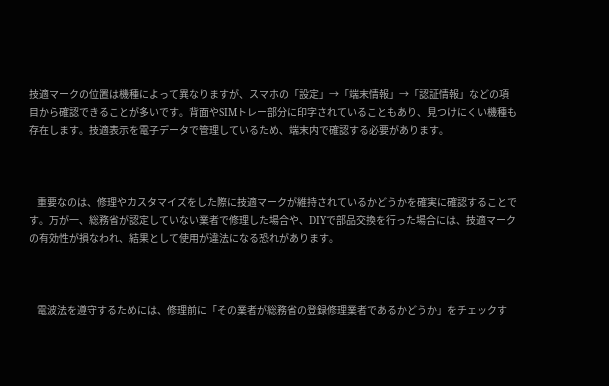技適マークの位置は機種によって異なりますが、スマホの「設定」→「端末情報」→「認証情報」などの項目から確認できることが多いです。背面やSIMトレー部分に印字されていることもあり、見つけにくい機種も存在します。技適表示を電子データで管理しているため、端末内で確認する必要があります。



    重要なのは、修理やカスタマイズをした際に技適マークが維持されているかどうかを確実に確認することです。万が一、総務省が認定していない業者で修理した場合や、DIYで部品交換を行った場合には、技適マークの有効性が損なわれ、結果として使用が違法になる恐れがあります。



    電波法を遵守するためには、修理前に「その業者が総務省の登録修理業者であるかどうか」をチェックす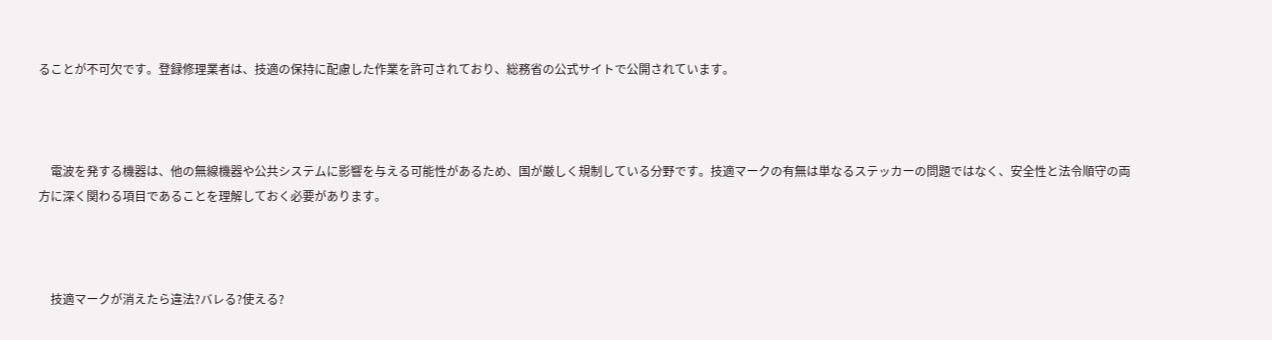ることが不可欠です。登録修理業者は、技適の保持に配慮した作業を許可されており、総務省の公式サイトで公開されています。



    電波を発する機器は、他の無線機器や公共システムに影響を与える可能性があるため、国が厳しく規制している分野です。技適マークの有無は単なるステッカーの問題ではなく、安全性と法令順守の両方に深く関わる項目であることを理解しておく必要があります。



    技適マークが消えたら違法?バレる?使える?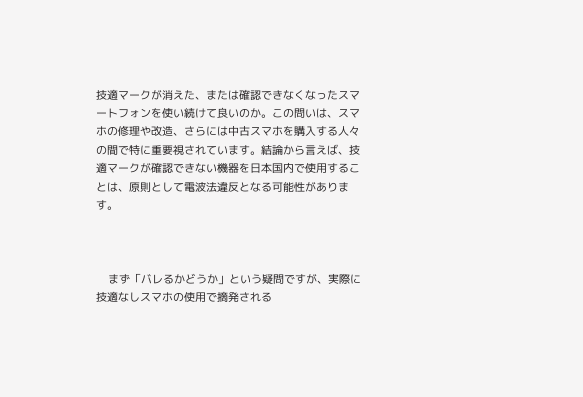技適マークが消えた、または確認できなくなったスマートフォンを使い続けて良いのか。この問いは、スマホの修理や改造、さらには中古スマホを購入する人々の間で特に重要視されています。結論から言えば、技適マークが確認できない機器を日本国内で使用することは、原則として電波法違反となる可能性があります。



    まず「バレるかどうか」という疑問ですが、実際に技適なしスマホの使用で摘発される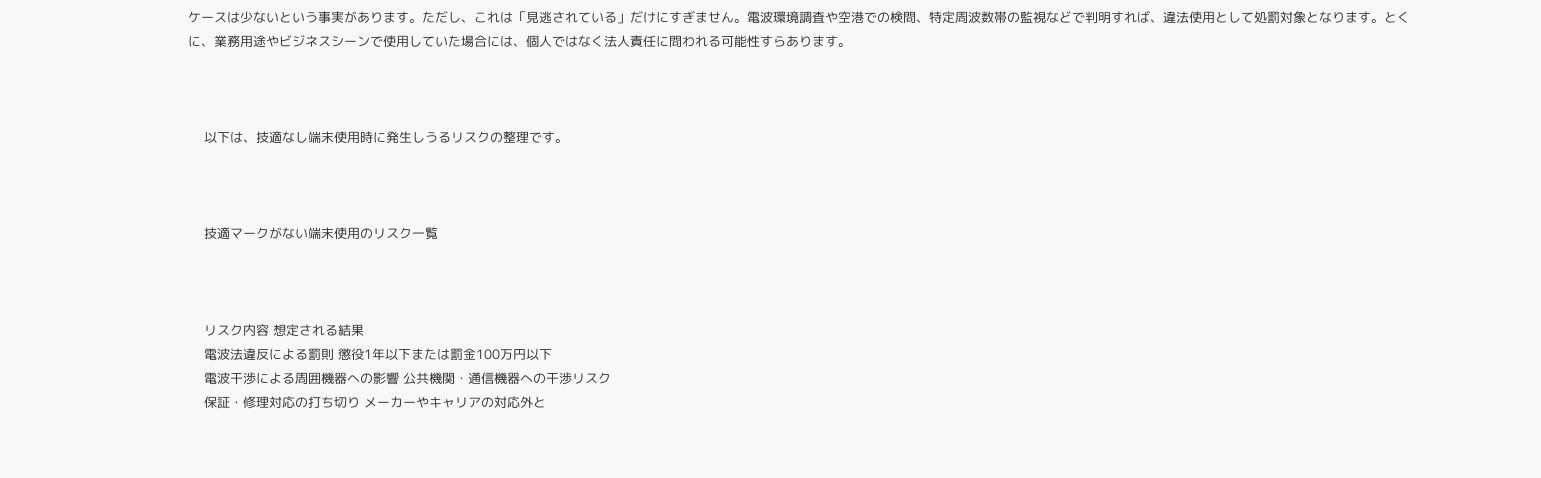ケースは少ないという事実があります。ただし、これは「見逃されている」だけにすぎません。電波環境調査や空港での検問、特定周波数帯の監視などで判明すれば、違法使用として処罰対象となります。とくに、業務用途やビジネスシーンで使用していた場合には、個人ではなく法人責任に問われる可能性すらあります。



    以下は、技適なし端末使用時に発生しうるリスクの整理です。



    技適マークがない端末使用のリスク一覧



    リスク内容 想定される結果
    電波法違反による罰則 懲役1年以下または罰金100万円以下
    電波干渉による周囲機器への影響 公共機関・通信機器への干渉リスク
    保証・修理対応の打ち切り メーカーやキャリアの対応外と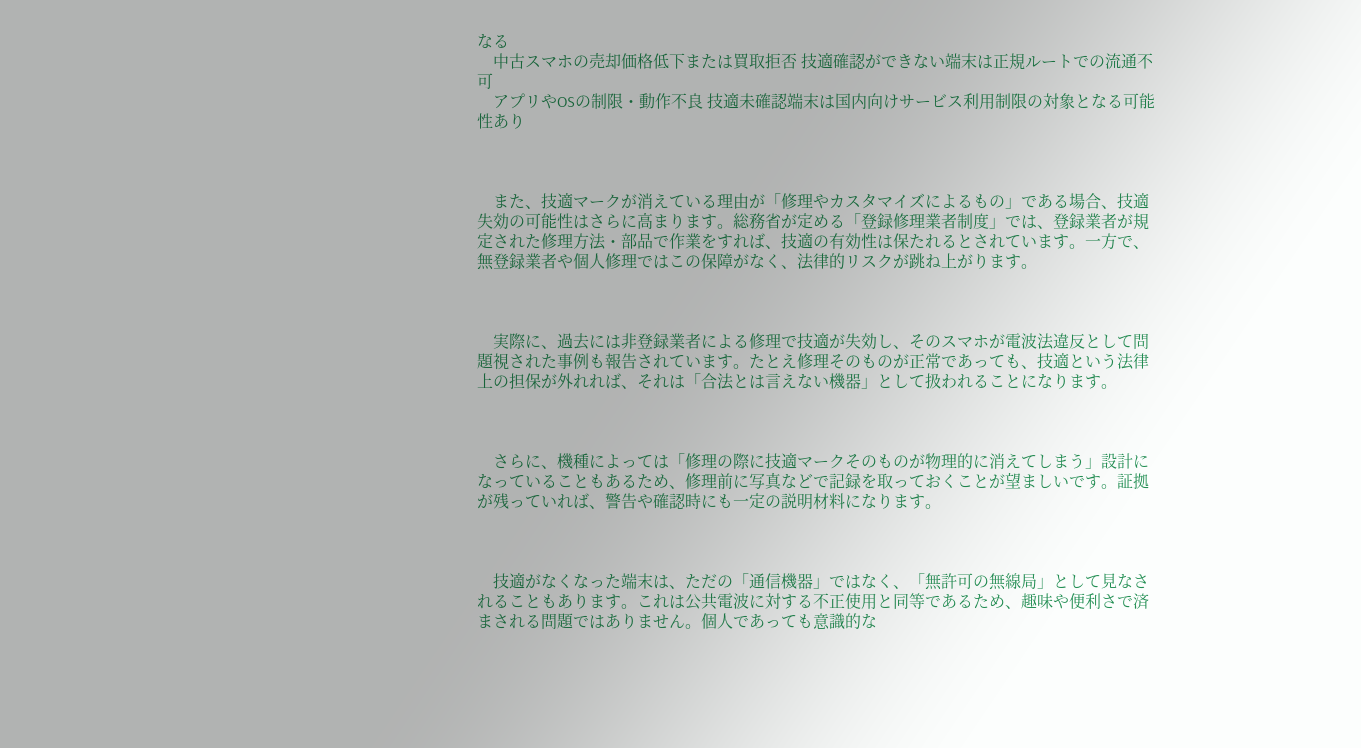なる
    中古スマホの売却価格低下または買取拒否 技適確認ができない端末は正規ルートでの流通不可
    アプリやOSの制限・動作不良 技適未確認端末は国内向けサービス利用制限の対象となる可能性あり



    また、技適マークが消えている理由が「修理やカスタマイズによるもの」である場合、技適失効の可能性はさらに高まります。総務省が定める「登録修理業者制度」では、登録業者が規定された修理方法・部品で作業をすれば、技適の有効性は保たれるとされています。一方で、無登録業者や個人修理ではこの保障がなく、法律的リスクが跳ね上がります。



    実際に、過去には非登録業者による修理で技適が失効し、そのスマホが電波法違反として問題視された事例も報告されています。たとえ修理そのものが正常であっても、技適という法律上の担保が外れれば、それは「合法とは言えない機器」として扱われることになります。



    さらに、機種によっては「修理の際に技適マークそのものが物理的に消えてしまう」設計になっていることもあるため、修理前に写真などで記録を取っておくことが望ましいです。証拠が残っていれば、警告や確認時にも一定の説明材料になります。



    技適がなくなった端末は、ただの「通信機器」ではなく、「無許可の無線局」として見なされることもあります。これは公共電波に対する不正使用と同等であるため、趣味や便利さで済まされる問題ではありません。個人であっても意識的な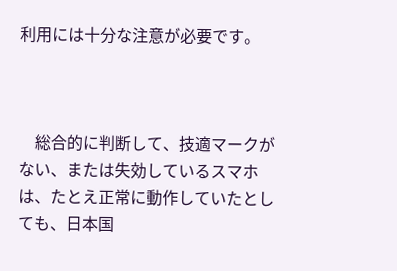利用には十分な注意が必要です。



    総合的に判断して、技適マークがない、または失効しているスマホは、たとえ正常に動作していたとしても、日本国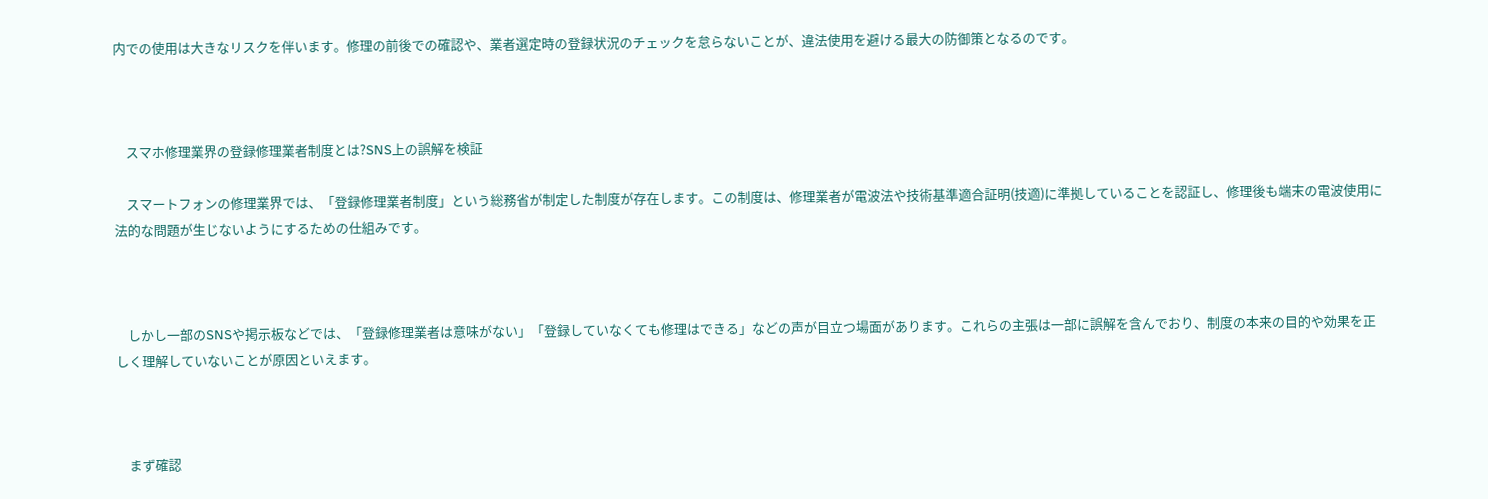内での使用は大きなリスクを伴います。修理の前後での確認や、業者選定時の登録状況のチェックを怠らないことが、違法使用を避ける最大の防御策となるのです。



    スマホ修理業界の登録修理業者制度とは?SNS上の誤解を検証

    スマートフォンの修理業界では、「登録修理業者制度」という総務省が制定した制度が存在します。この制度は、修理業者が電波法や技術基準適合証明(技適)に準拠していることを認証し、修理後も端末の電波使用に法的な問題が生じないようにするための仕組みです。



    しかし一部のSNSや掲示板などでは、「登録修理業者は意味がない」「登録していなくても修理はできる」などの声が目立つ場面があります。これらの主張は一部に誤解を含んでおり、制度の本来の目的や効果を正しく理解していないことが原因といえます。



    まず確認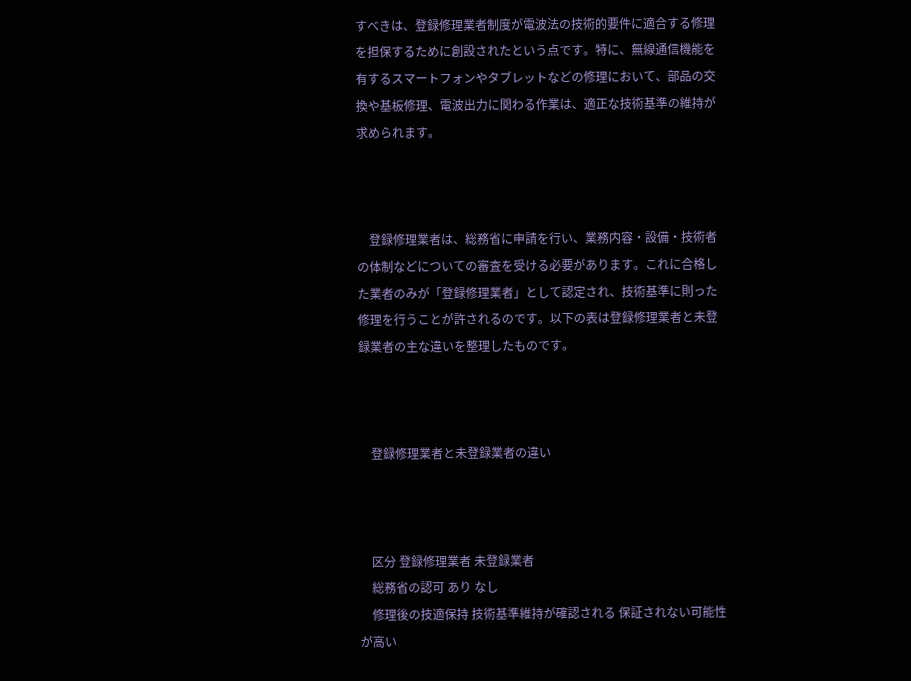すべきは、登録修理業者制度が電波法の技術的要件に適合する修理を担保するために創設されたという点です。特に、無線通信機能を有するスマートフォンやタブレットなどの修理において、部品の交換や基板修理、電波出力に関わる作業は、適正な技術基準の維持が求められます。



    登録修理業者は、総務省に申請を行い、業務内容・設備・技術者の体制などについての審査を受ける必要があります。これに合格した業者のみが「登録修理業者」として認定され、技術基準に則った修理を行うことが許されるのです。以下の表は登録修理業者と未登録業者の主な違いを整理したものです。



    登録修理業者と未登録業者の違い



    区分 登録修理業者 未登録業者
    総務省の認可 あり なし
    修理後の技適保持 技術基準維持が確認される 保証されない可能性が高い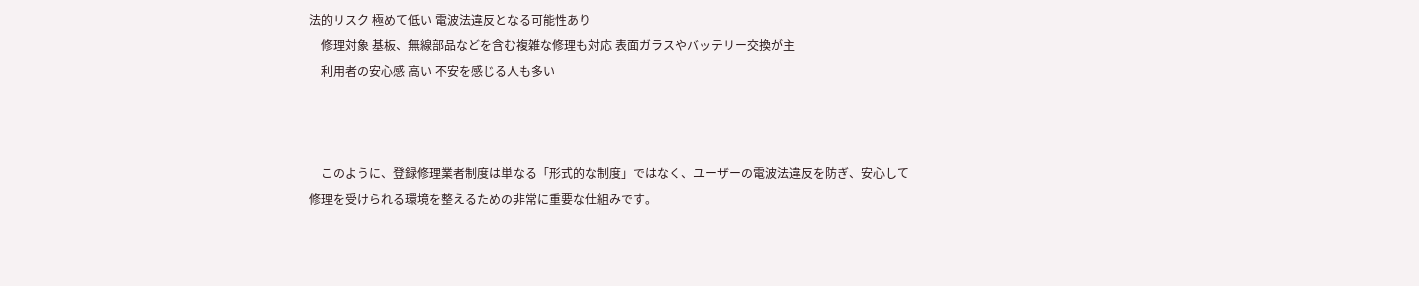法的リスク 極めて低い 電波法違反となる可能性あり
    修理対象 基板、無線部品などを含む複雑な修理も対応 表面ガラスやバッテリー交換が主
    利用者の安心感 高い 不安を感じる人も多い



    このように、登録修理業者制度は単なる「形式的な制度」ではなく、ユーザーの電波法違反を防ぎ、安心して修理を受けられる環境を整えるための非常に重要な仕組みです。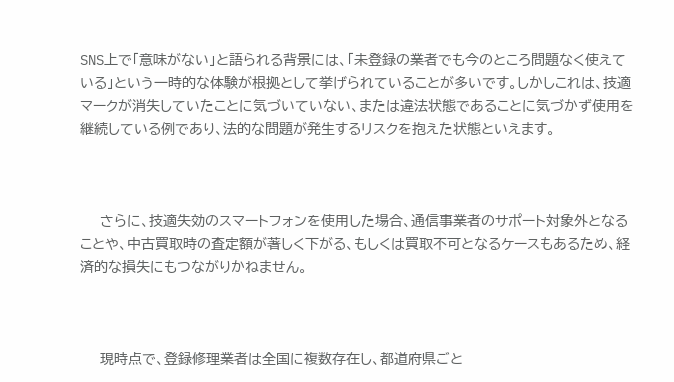SNS上で「意味がない」と語られる背景には、「未登録の業者でも今のところ問題なく使えている」という一時的な体験が根拠として挙げられていることが多いです。しかしこれは、技適マークが消失していたことに気づいていない、または違法状態であることに気づかず使用を継続している例であり、法的な問題が発生するリスクを抱えた状態といえます。



    さらに、技適失効のスマートフォンを使用した場合、通信事業者のサポート対象外となることや、中古買取時の査定額が著しく下がる、もしくは買取不可となるケースもあるため、経済的な損失にもつながりかねません。



    現時点で、登録修理業者は全国に複数存在し、都道府県ごと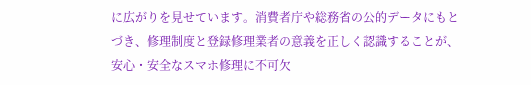に広がりを見せています。消費者庁や総務省の公的データにもとづき、修理制度と登録修理業者の意義を正しく認識することが、安心・安全なスマホ修理に不可欠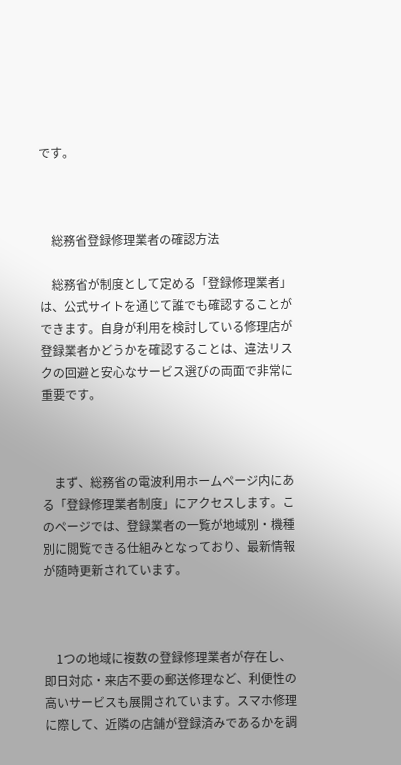です。



    総務省登録修理業者の確認方法

    総務省が制度として定める「登録修理業者」は、公式サイトを通じて誰でも確認することができます。自身が利用を検討している修理店が登録業者かどうかを確認することは、違法リスクの回避と安心なサービス選びの両面で非常に重要です。



    まず、総務省の電波利用ホームページ内にある「登録修理業者制度」にアクセスします。このページでは、登録業者の一覧が地域別・機種別に閲覧できる仕組みとなっており、最新情報が随時更新されています。



    1つの地域に複数の登録修理業者が存在し、即日対応・来店不要の郵送修理など、利便性の高いサービスも展開されています。スマホ修理に際して、近隣の店舗が登録済みであるかを調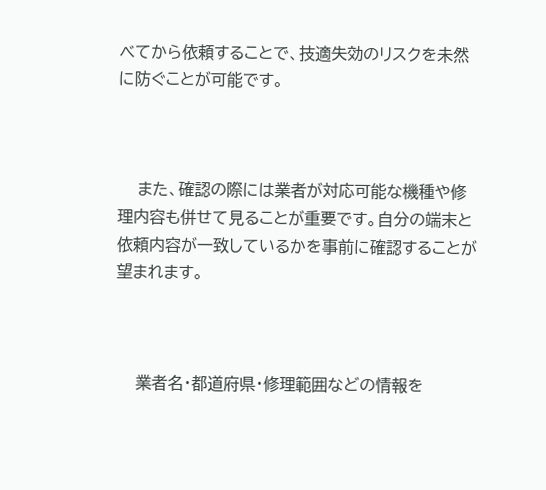べてから依頼することで、技適失効のリスクを未然に防ぐことが可能です。



    また、確認の際には業者が対応可能な機種や修理内容も併せて見ることが重要です。自分の端末と依頼内容が一致しているかを事前に確認することが望まれます。



    業者名・都道府県・修理範囲などの情報を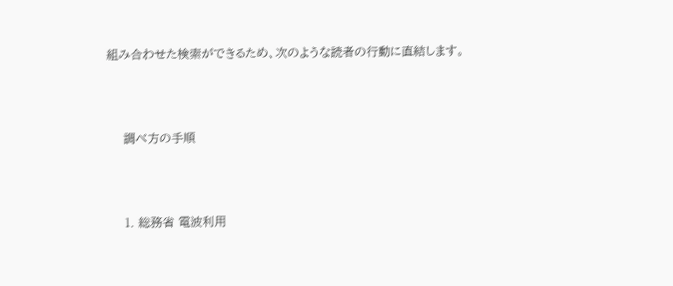組み合わせた検索ができるため、次のような読者の行動に直結します。



    調べ方の手順



    1. 総務省 電波利用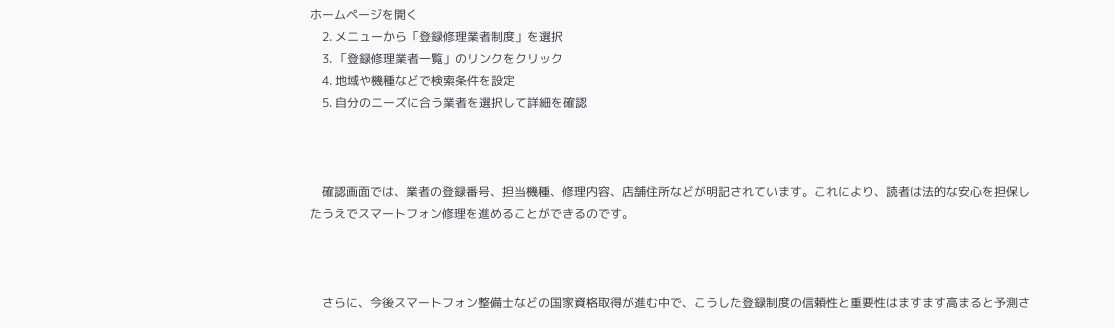ホームページを開く
    2. メニューから「登録修理業者制度」を選択
    3. 「登録修理業者一覧」のリンクをクリック
    4. 地域や機種などで検索条件を設定
    5. 自分のニーズに合う業者を選択して詳細を確認



    確認画面では、業者の登録番号、担当機種、修理内容、店舗住所などが明記されています。これにより、読者は法的な安心を担保したうえでスマートフォン修理を進めることができるのです。



    さらに、今後スマートフォン整備士などの国家資格取得が進む中で、こうした登録制度の信頼性と重要性はますます高まると予測さ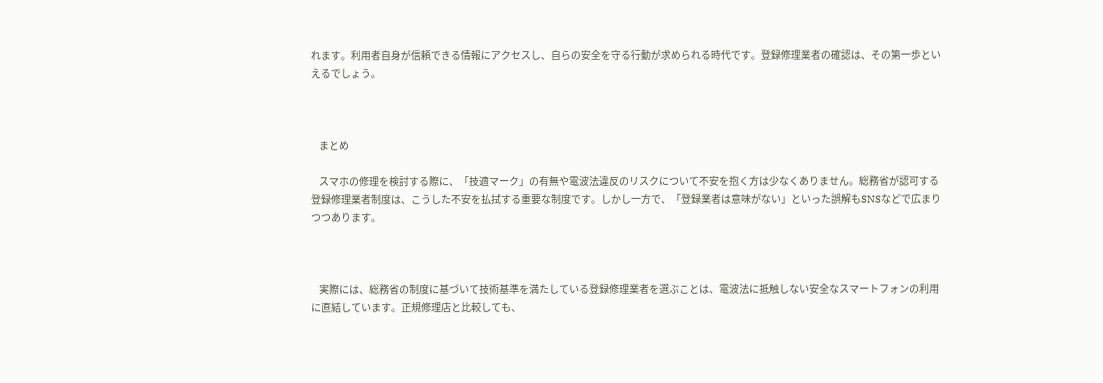れます。利用者自身が信頼できる情報にアクセスし、自らの安全を守る行動が求められる時代です。登録修理業者の確認は、その第一歩といえるでしょう。



    まとめ

    スマホの修理を検討する際に、「技適マーク」の有無や電波法違反のリスクについて不安を抱く方は少なくありません。総務省が認可する登録修理業者制度は、こうした不安を払拭する重要な制度です。しかし一方で、「登録業者は意味がない」といった誤解もSNSなどで広まりつつあります。



    実際には、総務省の制度に基づいて技術基準を満たしている登録修理業者を選ぶことは、電波法に抵触しない安全なスマートフォンの利用に直結しています。正規修理店と比較しても、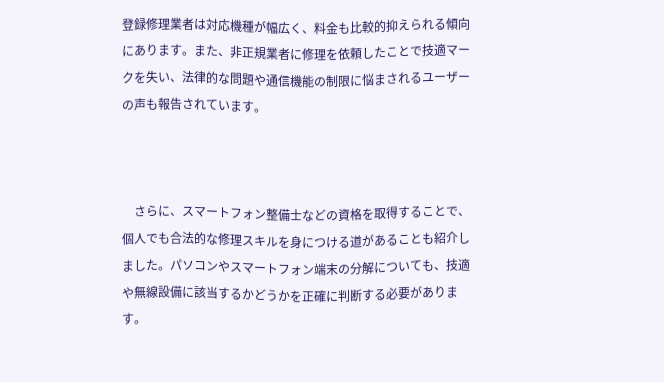登録修理業者は対応機種が幅広く、料金も比較的抑えられる傾向にあります。また、非正規業者に修理を依頼したことで技適マークを失い、法律的な問題や通信機能の制限に悩まされるユーザーの声も報告されています。



    さらに、スマートフォン整備士などの資格を取得することで、個人でも合法的な修理スキルを身につける道があることも紹介しました。パソコンやスマートフォン端末の分解についても、技適や無線設備に該当するかどうかを正確に判断する必要があります。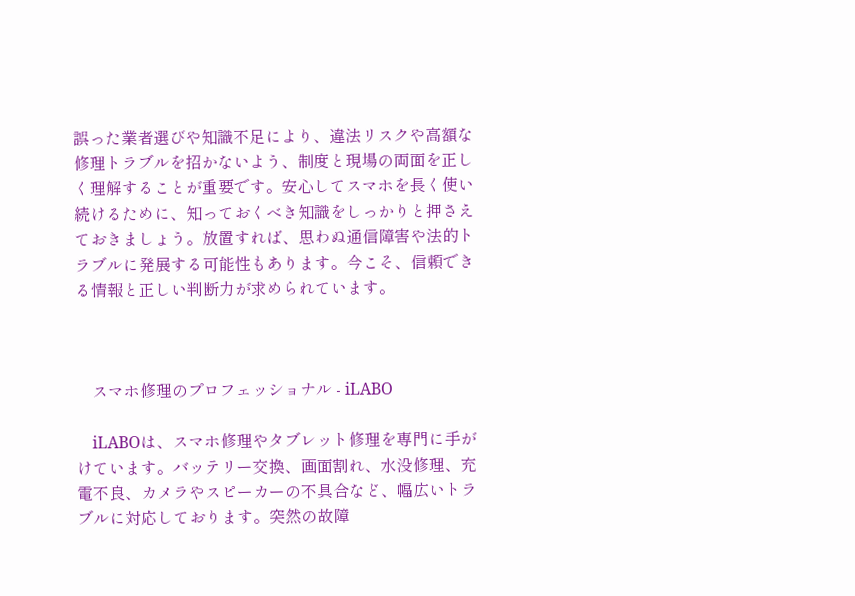誤った業者選びや知識不足により、違法リスクや高額な修理トラブルを招かないよう、制度と現場の両面を正しく理解することが重要です。安心してスマホを長く使い続けるために、知っておくべき知識をしっかりと押さえておきましょう。放置すれば、思わぬ通信障害や法的トラブルに発展する可能性もあります。今こそ、信頼できる情報と正しい判断力が求められています。



    スマホ修理のプロフェッショナル - iLABO

    iLABOは、スマホ修理やタブレット修理を専門に手がけています。バッテリー交換、画面割れ、水没修理、充電不良、カメラやスピーカーの不具合など、幅広いトラブルに対応しております。突然の故障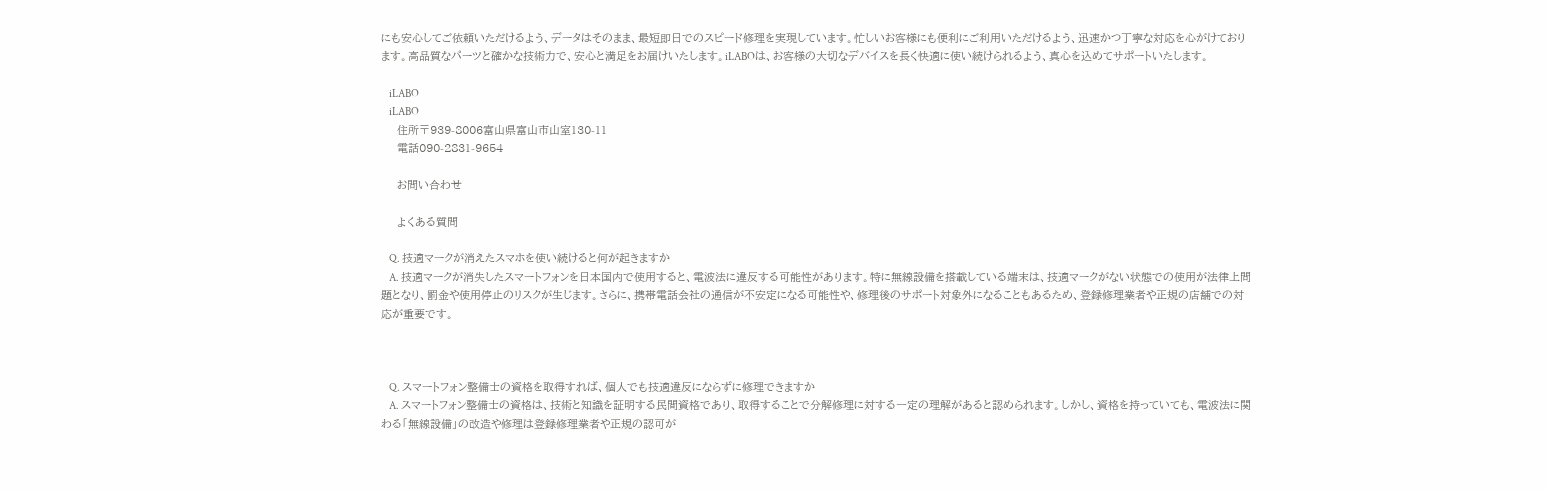にも安心してご依頼いただけるよう、データはそのまま、最短即日でのスピード修理を実現しています。忙しいお客様にも便利にご利用いただけるよう、迅速かつ丁寧な対応を心がけております。高品質なパーツと確かな技術力で、安心と満足をお届けいたします。iLABOは、お客様の大切なデバイスを長く快適に使い続けられるよう、真心を込めてサポートいたします。

    iLABO
    iLABO
    住所〒939-8006富山県富山市山室130-11
    電話090-2831-9654

    お問い合わせ

    よくある質問

    Q. 技適マークが消えたスマホを使い続けると何が起きますか
    A. 技適マークが消失したスマートフォンを日本国内で使用すると、電波法に違反する可能性があります。特に無線設備を搭載している端末は、技適マークがない状態での使用が法律上問題となり、罰金や使用停止のリスクが生じます。さらに、携帯電話会社の通信が不安定になる可能性や、修理後のサポート対象外になることもあるため、登録修理業者や正規の店舗での対応が重要です。



    Q. スマートフォン整備士の資格を取得すれば、個人でも技適違反にならずに修理できますか
    A. スマートフォン整備士の資格は、技術と知識を証明する民間資格であり、取得することで分解修理に対する一定の理解があると認められます。しかし、資格を持っていても、電波法に関わる「無線設備」の改造や修理は登録修理業者や正規の認可が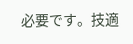必要です。技適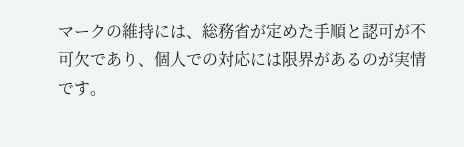マークの維持には、総務省が定めた手順と認可が不可欠であり、個人での対応には限界があるのが実情です。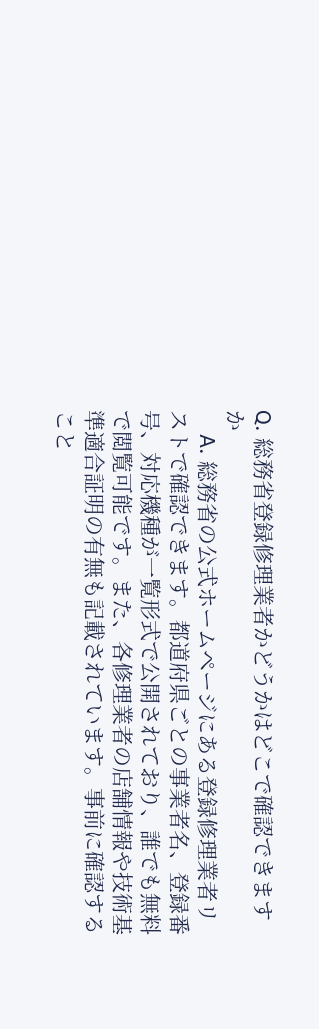Q. 総務省登録修理業者かどうかはどこで確認できますか
    A. 総務省の公式ホームページにある登録修理業者リストで確認できます。都道府県ごとの事業者名、登録番号、対応機種が一覧形式で公開されており、誰でも無料で閲覧可能です。また、各修理業者の店舗情報や技術基準適合証明の有無も記載されています。事前に確認すること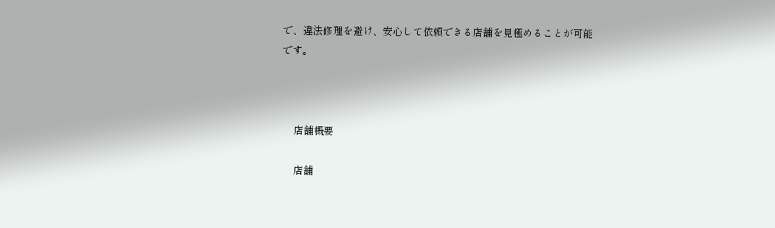で、違法修理を避け、安心して依頼できる店舗を見極めることが可能です。



    店舗概要

    店舗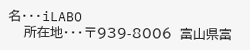名・・・iLABO
    所在地・・・〒939-8006  富山県富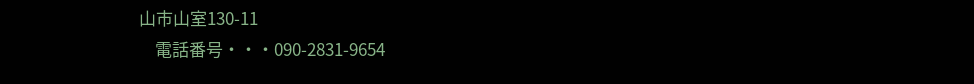山市山室130-11
    電話番号・・・090-2831-9654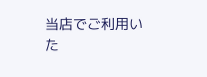当店でご利用いた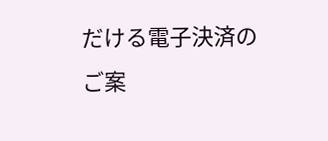だける電子決済のご案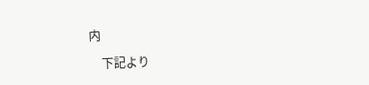内

    下記より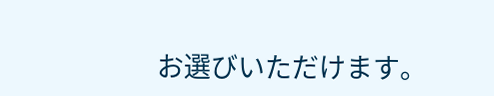お選びいただけます。